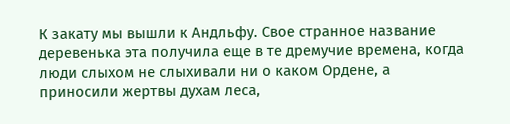К закату мы вышли к Андльфу. Свое странное название деревенька эта получила еще в те дремучие времена, когда люди слыхом не слыхивали ни о каком Ордене, а приносили жертвы духам леса,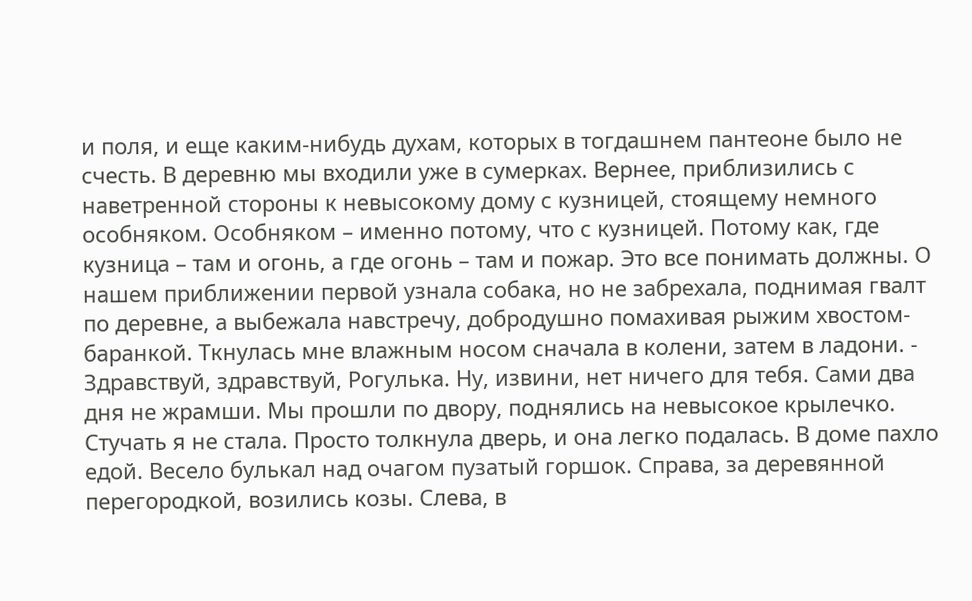и поля, и еще каким-нибудь духам, которых в тогдашнем пантеоне было не счесть. В деревню мы входили уже в сумерках. Вернее, приблизились с наветренной стороны к невысокому дому с кузницей, стоящему немного особняком. Особняком – именно потому, что с кузницей. Потому как, где кузница – там и огонь, а где огонь – там и пожар. Это все понимать должны. О нашем приближении первой узнала собака, но не забрехала, поднимая гвалт по деревне, а выбежала навстречу, добродушно помахивая рыжим хвостом-баранкой. Ткнулась мне влажным носом сначала в колени, затем в ладони. - Здравствуй, здравствуй, Рогулька. Ну, извини, нет ничего для тебя. Сами два дня не жрамши. Мы прошли по двору, поднялись на невысокое крылечко. Стучать я не стала. Просто толкнула дверь, и она легко подалась. В доме пахло едой. Весело булькал над очагом пузатый горшок. Справа, за деревянной перегородкой, возились козы. Слева, в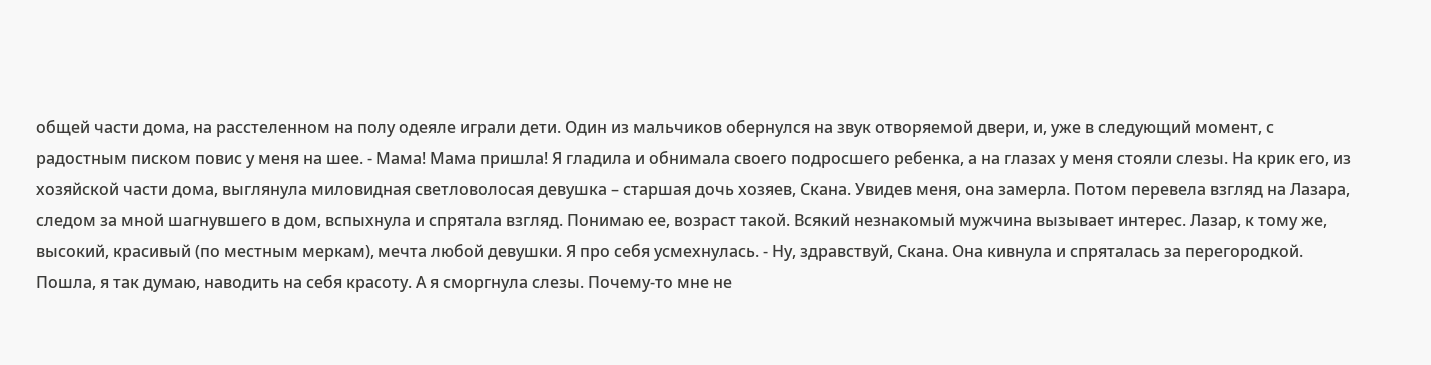общей части дома, на расстеленном на полу одеяле играли дети. Один из мальчиков обернулся на звук отворяемой двери, и, уже в следующий момент, с радостным писком повис у меня на шее. - Мама! Мама пришла! Я гладила и обнимала своего подросшего ребенка, а на глазах у меня стояли слезы. На крик его, из хозяйской части дома, выглянула миловидная светловолосая девушка – старшая дочь хозяев, Скана. Увидев меня, она замерла. Потом перевела взгляд на Лазара, следом за мной шагнувшего в дом, вспыхнула и спрятала взгляд. Понимаю ее, возраст такой. Всякий незнакомый мужчина вызывает интерес. Лазар, к тому же, высокий, красивый (по местным меркам), мечта любой девушки. Я про себя усмехнулась. - Ну, здравствуй, Скана. Она кивнула и спряталась за перегородкой. Пошла, я так думаю, наводить на себя красоту. А я сморгнула слезы. Почему-то мне не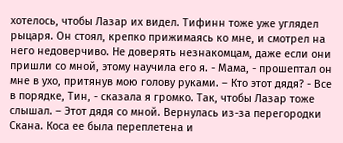хотелось, чтобы Лазар их видел. Тифинн тоже уже углядел рыцаря. Он стоял, крепко прижимаясь ко мне, и смотрел на него недоверчиво. Не доверять незнакомцам, даже если они пришли со мной, этому научила его я. - Мама, - прошептал он мне в ухо, притянув мою голову руками. – Кто этот дядя? - Все в порядке, Тин, - сказала я громко. Так, чтобы Лазар тоже слышал. – Этот дядя со мной. Вернулась из-за перегородки Скана. Коса ее была переплетена и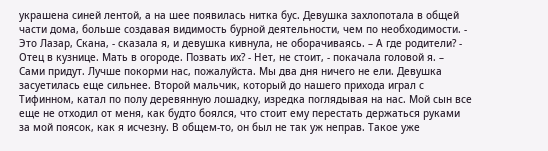украшена синей лентой, а на шее появилась нитка бус. Девушка захлопотала в общей части дома, больше создавая видимость бурной деятельности, чем по необходимости. - Это Лазар, Скана, - сказала я, и девушка кивнула, не оборачиваясь. – А где родители? - Отец в кузнице. Мать в огороде. Позвать их? - Нет, не стоит, - покачала головой я. – Сами придут. Лучше покорми нас, пожалуйста. Мы два дня ничего не ели. Девушка засуетилась еще сильнее. Второй мальчик, который до нашего прихода играл с Тифинном, катал по полу деревянную лошадку, изредка поглядывая на нас. Мой сын все еще не отходил от меня, как будто боялся, что стоит ему перестать держаться руками за мой поясок, как я исчезну. В общем-то, он был не так уж неправ. Такое уже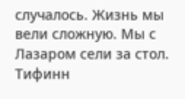случалось. Жизнь мы вели сложную. Мы с Лазаром сели за стол. Тифинн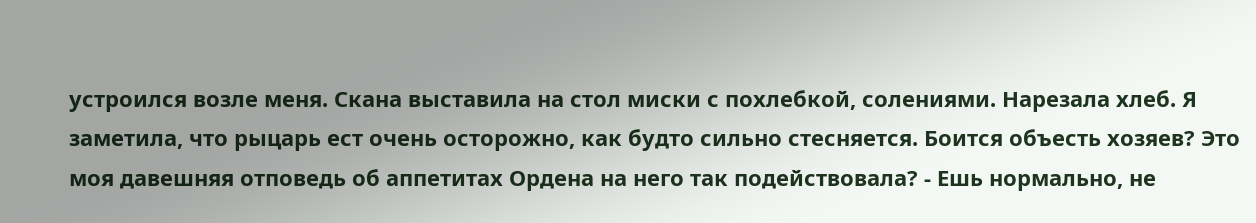устроился возле меня. Скана выставила на стол миски с похлебкой, солениями. Нарезала хлеб. Я заметила, что рыцарь ест очень осторожно, как будто сильно стесняется. Боится объесть хозяев? Это моя давешняя отповедь об аппетитах Ордена на него так подействовала? - Ешь нормально, не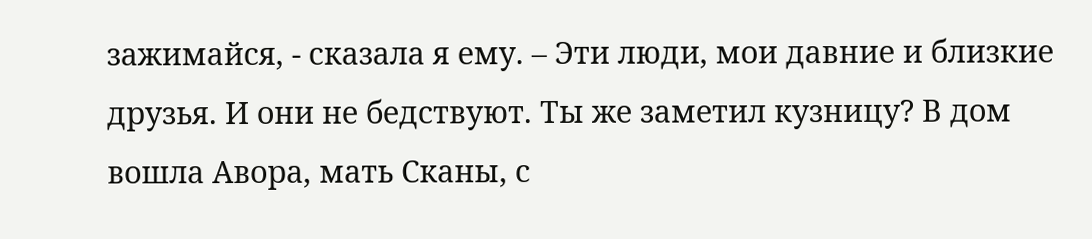зажимайся, - сказала я ему. – Эти люди, мои давние и близкие друзья. И они не бедствуют. Ты же заметил кузницу? В дом вошла Авора, мать Сканы, с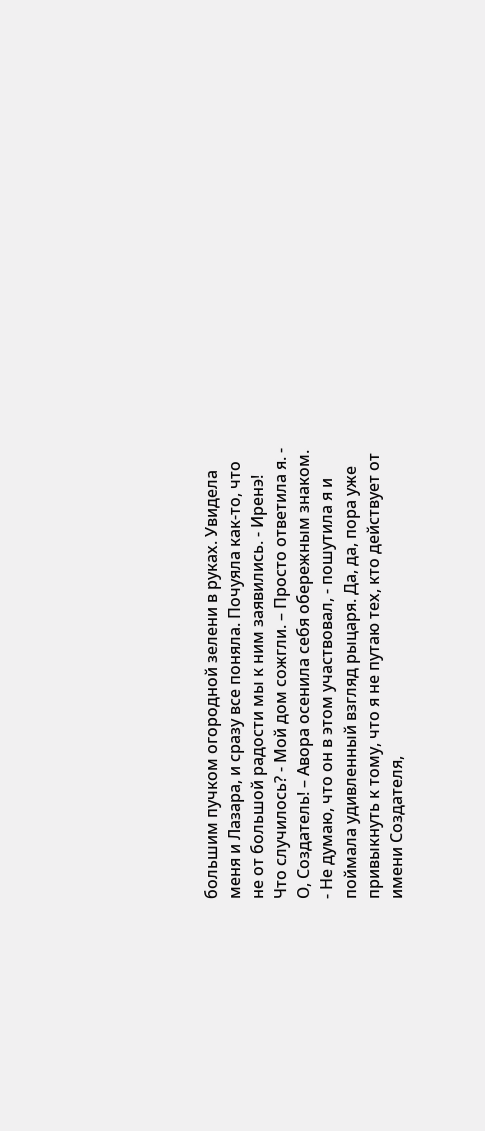большим пучком огородной зелени в руках. Увидела меня и Лазара, и сразу все поняла. Почуяла как-то, что не от большой радости мы к ним заявились. - Иренэ! Что случилось? - Мой дом сожгли. – Просто ответила я. - О, Создатель! – Авора осенила себя обережным знаком. - Не думаю, что он в этом участвовал, - пошутила я и поймала удивленный взгляд рыцаря. Да, да, пора уже привыкнуть к тому, что я не путаю тех, кто действует от имени Создателя,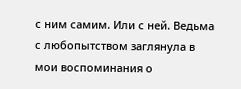с ним самим. Или с ней. Ведьма с любопытством заглянула в мои воспоминания о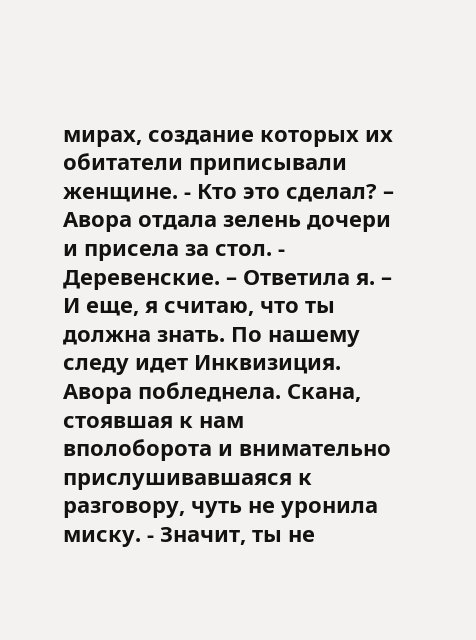мирах, создание которых их обитатели приписывали женщине. - Кто это сделал? – Авора отдала зелень дочери и присела за стол. - Деревенские. – Ответила я. – И еще, я считаю, что ты должна знать. По нашему следу идет Инквизиция. Авора побледнела. Скана, стоявшая к нам вполоборота и внимательно прислушивавшаяся к разговору, чуть не уронила миску. - Значит, ты не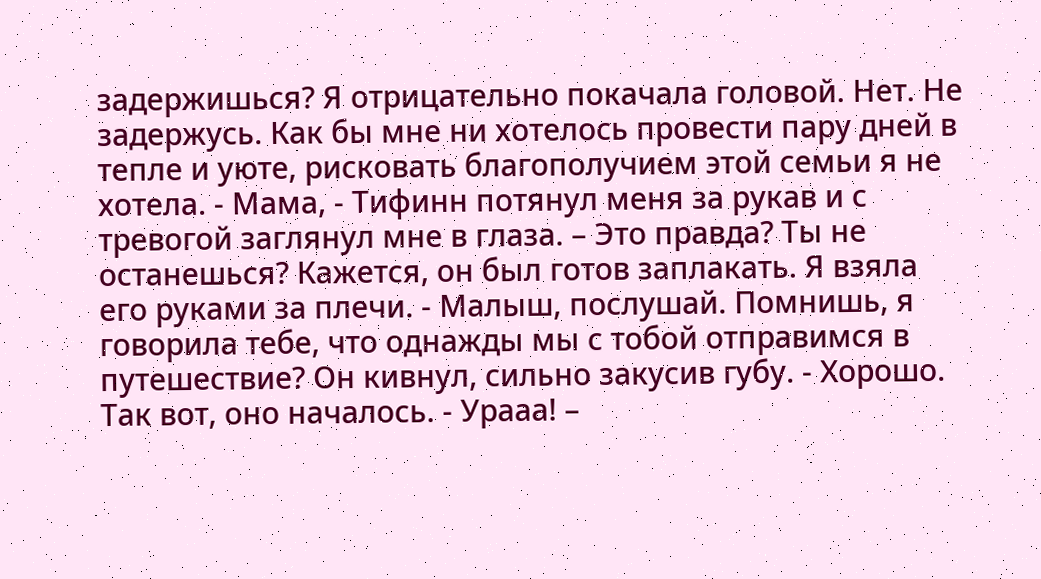задержишься? Я отрицательно покачала головой. Нет. Не задержусь. Как бы мне ни хотелось провести пару дней в тепле и уюте, рисковать благополучием этой семьи я не хотела. - Мама, - Тифинн потянул меня за рукав и с тревогой заглянул мне в глаза. – Это правда? Ты не останешься? Кажется, он был готов заплакать. Я взяла его руками за плечи. - Малыш, послушай. Помнишь, я говорила тебе, что однажды мы с тобой отправимся в путешествие? Он кивнул, сильно закусив губу. - Хорошо. Так вот, оно началось. - Урааа! –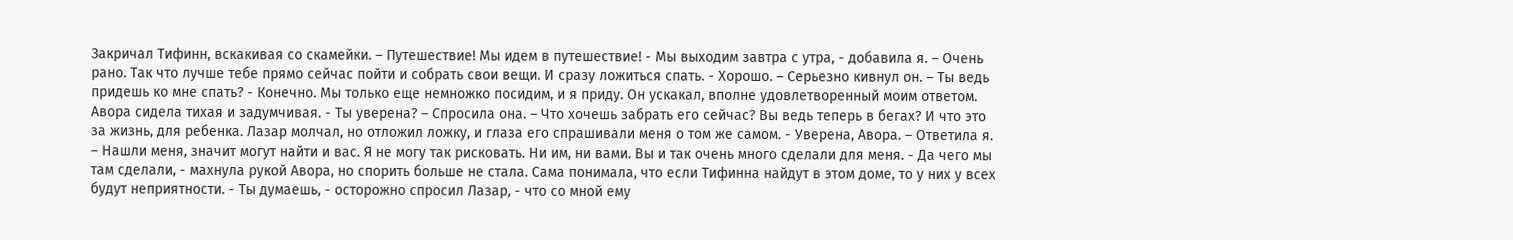Закричал Тифинн, вскакивая со скамейки. – Путешествие! Мы идем в путешествие! - Мы выходим завтра с утра, - добавила я. – Очень рано. Так что лучше тебе прямо сейчас пойти и собрать свои вещи. И сразу ложиться спать. - Хорошо. – Серьезно кивнул он. – Ты ведь придешь ко мне спать? - Конечно. Мы только еще немножко посидим, и я приду. Он ускакал, вполне удовлетворенный моим ответом. Авора сидела тихая и задумчивая. - Ты уверена? – Спросила она. – Что хочешь забрать его сейчас? Вы ведь теперь в бегах? И что это за жизнь, для ребенка. Лазар молчал, но отложил ложку, и глаза его спрашивали меня о том же самом. - Уверена, Авора. – Ответила я. – Нашли меня, значит могут найти и вас. Я не могу так рисковать. Ни им, ни вами. Вы и так очень много сделали для меня. - Да чего мы там сделали, - махнула рукой Авора, но спорить больше не стала. Сама понимала, что если Тифинна найдут в этом доме, то у них у всех будут неприятности. - Ты думаешь, - осторожно спросил Лазар, - что со мной ему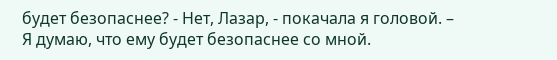будет безопаснее? - Нет, Лазар, - покачала я головой. – Я думаю, что ему будет безопаснее со мной.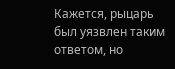Кажется, рыцарь был уязвлен таким ответом, но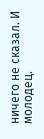ничего не сказал. И молодец.